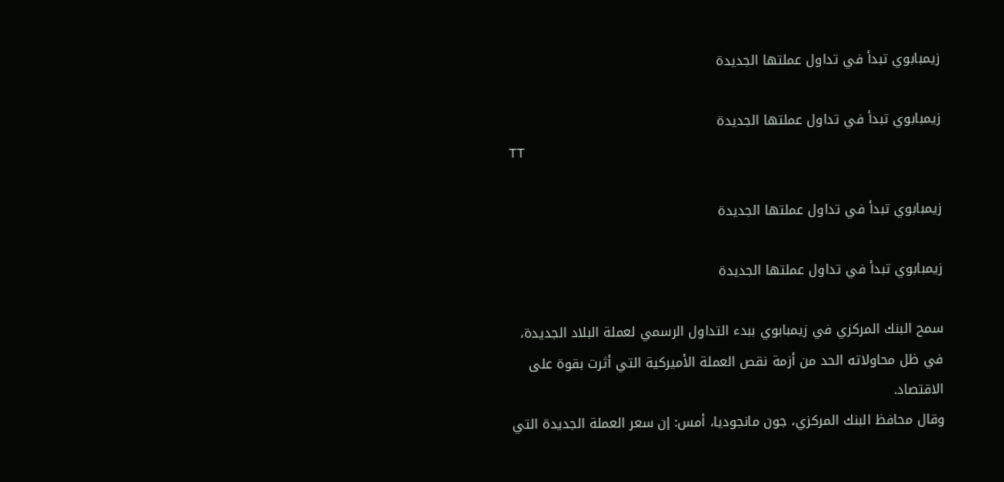زيمبابوي تبدأ في تداول عملتها الجديدة

زيمبابوي تبدأ في تداول عملتها الجديدة
TT

زيمبابوي تبدأ في تداول عملتها الجديدة

زيمبابوي تبدأ في تداول عملتها الجديدة

سمح البنك المركزي في زيمبابوي ببدء التداول الرسمي لعملة البلاد الجديدة، في ظل محاولاته الحد من أزمة نقص العملة الأميركية التي أثرت بقوة على الاقتصاد.
وقال محافظ البنك المركزي، جون مانجوديا، أمس: إن سعر العملة الجديدة التي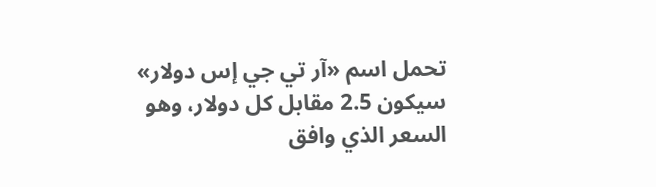تحمل اسم «آر تي جي إس دولار» سيكون 2.5 مقابل كل دولار، وهو السعر الذي وافق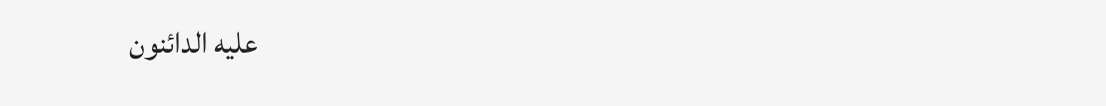عليه الدائنون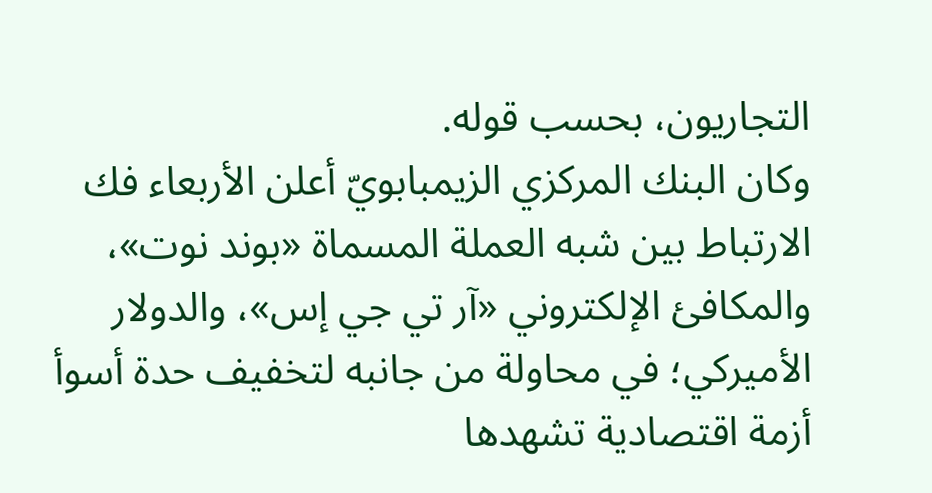التجاريون، بحسب قوله.
وكان البنك المركزي الزيمبابويّ أعلن الأربعاء فك الارتباط بين شبه العملة المسماة «بوند نوت»، والمكافئ الإلكتروني «آر تي جي إس»، والدولار الأميركي؛ في محاولة من جانبه لتخفيف حدة أسوأ أزمة اقتصادية تشهدها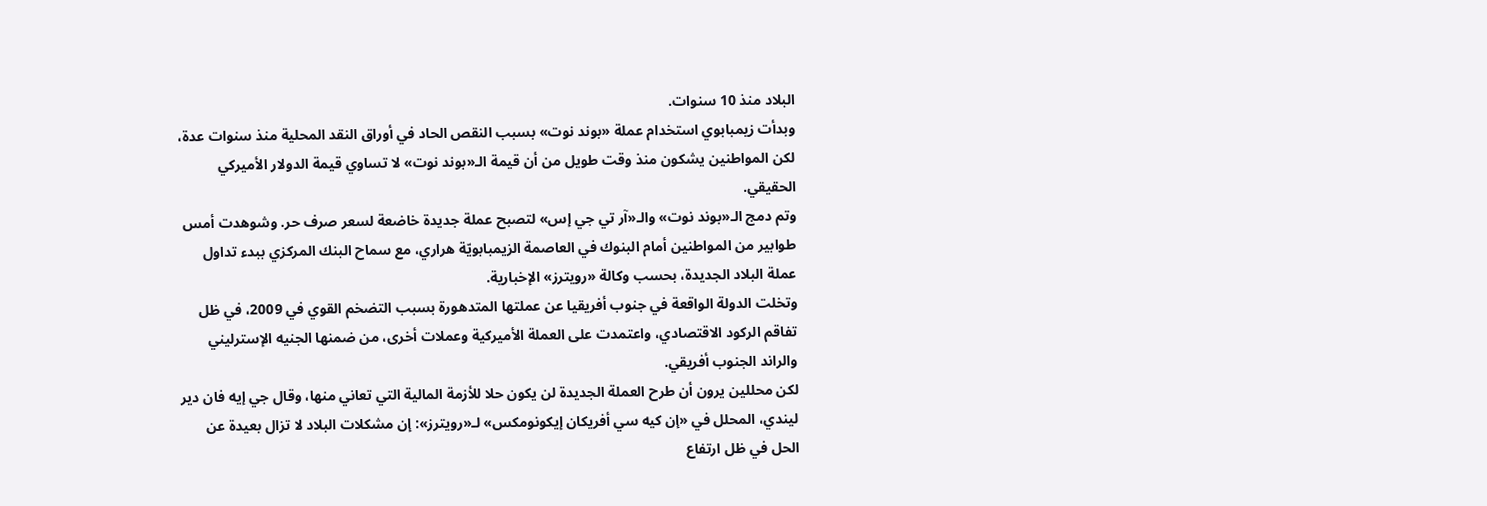البلاد منذ 10 سنوات.
وبدأت زيمبابوي استخدام عملة «بوند نوت» بسبب النقص الحاد في أوراق النقد المحلية منذ سنوات عدة، لكن المواطنين يشكون منذ وقت طويل من أن قيمة الـ«بوند نوت» لا تساوي قيمة الدولار الأميركي الحقيقي.
وتم دمج الـ«بوند نوت» والـ«آر تي جي إس» لتصبح عملة جديدة خاضعة لسعر صرف حر. وشوهدت أمس طوابير من المواطنين أمام البنوك في العاصمة الزيمبابويّة هراري، مع سماح البنك المركزي ببدء تداول عملة البلاد الجديدة، بحسب وكالة «رويترز» الإخبارية.
وتخلت الدولة الواقعة في جنوب أفريقيا عن عملتها المتدهورة بسبب التضخم القوي في 2009، في ظل تفاقم الركود الاقتصادي، واعتمدت على العملة الأميركية وعملات أخرى، من ضمنها الجنيه الإسترليني والراند الجنوب أفريقي.
لكن محللين يرون أن طرح العملة الجديدة لن يكون حلا للأزمة المالية التي تعاني منها، وقال جي إيه فان دير ليندي، المحلل في «إن كيه سي أفريكان إيكونومكس» لـ«رويترز»: إن مشكلات البلاد لا تزال بعيدة عن الحل في ظل ارتفاع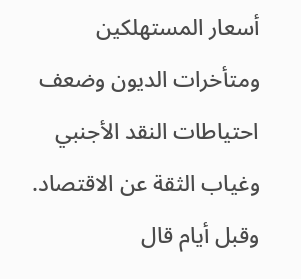أسعار المستهلكين ومتأخرات الديون وضعف احتياطات النقد الأجنبي وغياب الثقة عن الاقتصاد.
وقبل أيام قال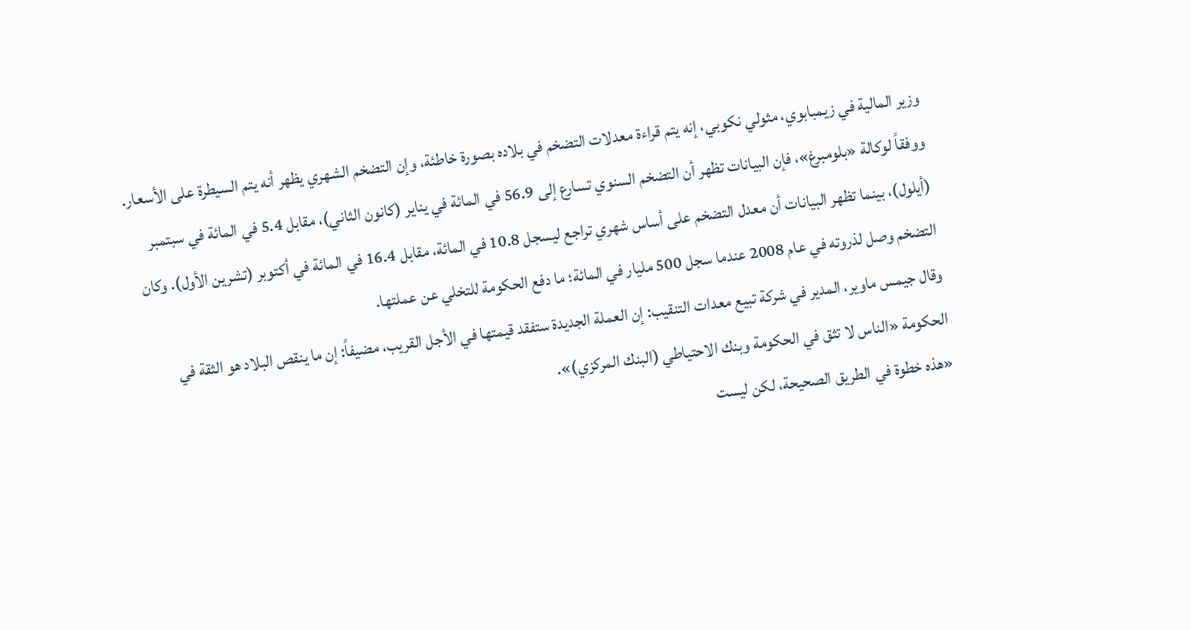وزير المالية في زيمبابوي، مثولي نكوبي، إنه يتم قراءة معدلات التضخم في بلاده بصورة خاطئة، وإن التضخم الشهري يظهر أنه يتم السيطرة على الأسعار.
ووفقاً لوكالة «بلومبرغ»، فإن البيانات تظهر أن التضخم السنوي تسارع إلى 56.9 في المائة في يناير (كانون الثاني)، مقابل 5.4 في المائة في سبتمبر (أيلول)، بينما تظهر البيانات أن معدل التضخم على أساس شهري تراجع ليسجل 10.8 في المائة، مقابل 16.4 في المائة في أكتوبر (تشرين الأول). وكان التضخم وصل لذروته في عام 2008 عندما سجل 500 مليار في المائة؛ ما دفع الحكومة للتخلي عن عملتها.
وقال جيمس ماوير، المدير في شركة تبيع معدات التنقيب: إن العملة الجديدة ستفقد قيمتها في الأجل القريب، مضيفاً: إن ما ينقص البلاد هو الثقة في الحكومة «الناس لا تثق في الحكومة وبنك الاحتياطي (البنك المركزي)».
«هذه خطوة في الطريق الصحيحة، لكن ليست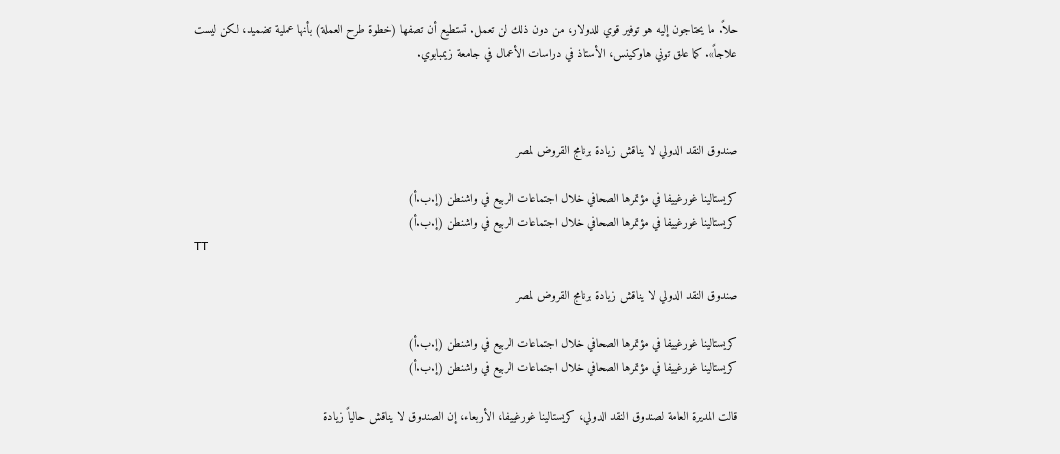حلاً. ما يحتاجون إليه هو توفير قوي للدولار، من دون ذلك لن تعمل. تستطيع أن تصفها (خطوة طرح العملة) بأنها عملية تضميد، لكن ليست علاجاً». كما علق توني هاوكينس، الأستاذ في دراسات الأعمال في جامعة زيمبابوي.



صندوق النقد الدولي لا يناقش زيادة برنامج القروض لمصر

كريستالينا غورغييفا في مؤتمرها الصحافي خلال اجتماعات الربيع في واشنطن (إ.ب.أ)
كريستالينا غورغييفا في مؤتمرها الصحافي خلال اجتماعات الربيع في واشنطن (إ.ب.أ)
TT

صندوق النقد الدولي لا يناقش زيادة برنامج القروض لمصر

كريستالينا غورغييفا في مؤتمرها الصحافي خلال اجتماعات الربيع في واشنطن (إ.ب.أ)
كريستالينا غورغييفا في مؤتمرها الصحافي خلال اجتماعات الربيع في واشنطن (إ.ب.أ)

قالت المديرة العامة لصندوق النقد الدولي، كريستالينا غورغييفا، الأربعاء، إن الصندوق لا يناقش حالياً زيادة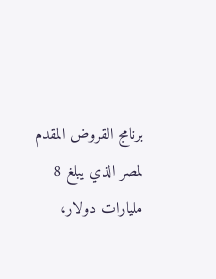برنامج القروض المقدم لمصر الذي يبلغ 8 مليارات دولار،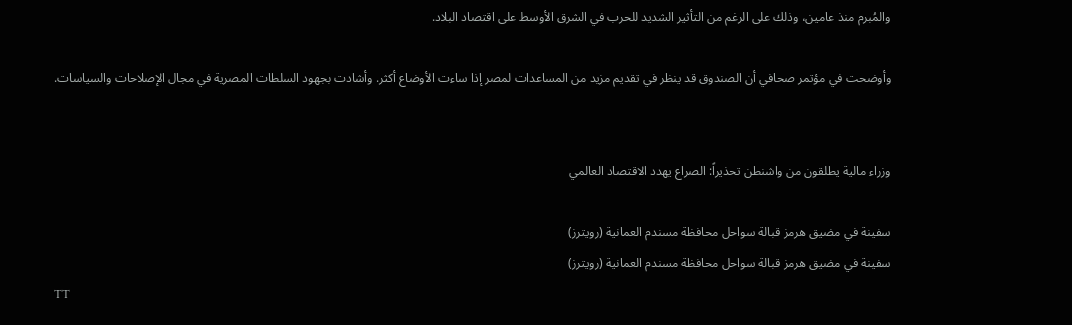والمُبرم منذ عامين، وذلك على الرغم من التأثير الشديد للحرب في الشرق الأوسط على اقتصاد البلاد.

وأوضحت في مؤتمر صحافي أن الصندوق قد ينظر في تقديم مزيد من المساعدات لمصر إذا ساءت الأوضاع أكثر. وأشادت بجهود السلطات المصرية في مجال الإصلاحات والسياسات.


وزراء مالية يطلقون من واشنطن تحذيراً: الصراع يهدد الاقتصاد العالمي

سفينة في مضيق هرمز قبالة سواحل محافظة مسندم العمانية (رويترز)
سفينة في مضيق هرمز قبالة سواحل محافظة مسندم العمانية (رويترز)
TT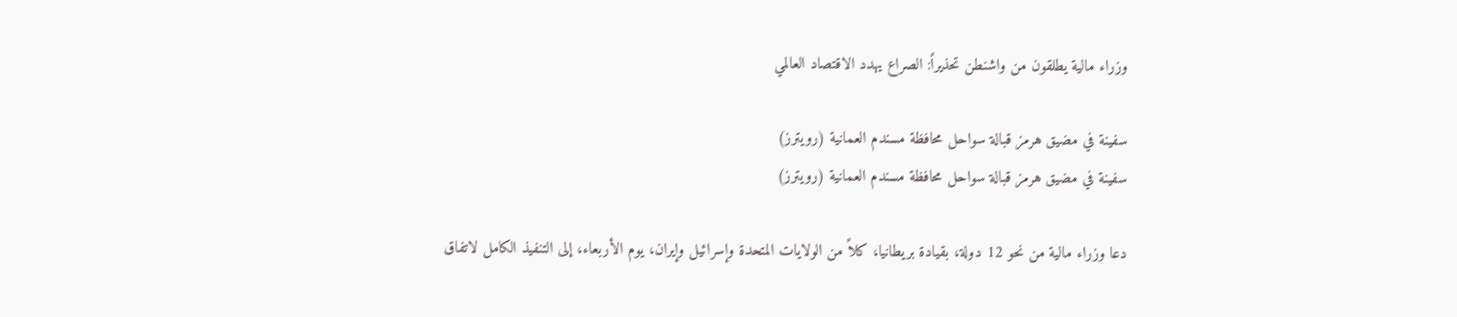وزراء مالية يطلقون من واشنطن تحذيراً: الصراع يهدد الاقتصاد العالمي

سفينة في مضيق هرمز قبالة سواحل محافظة مسندم العمانية (رويترز)
سفينة في مضيق هرمز قبالة سواحل محافظة مسندم العمانية (رويترز)

دعا وزراء مالية من نحو 12 دولة، بقيادة بريطانيا، كلاً من الولايات المتحدة وإسرائيل وإيران، يوم الأربعاء، إلى التنفيذ الكامل لاتفاق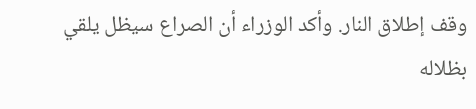وقف إطلاق النار. وأكد الوزراء أن الصراع سيظل يلقي بظلاله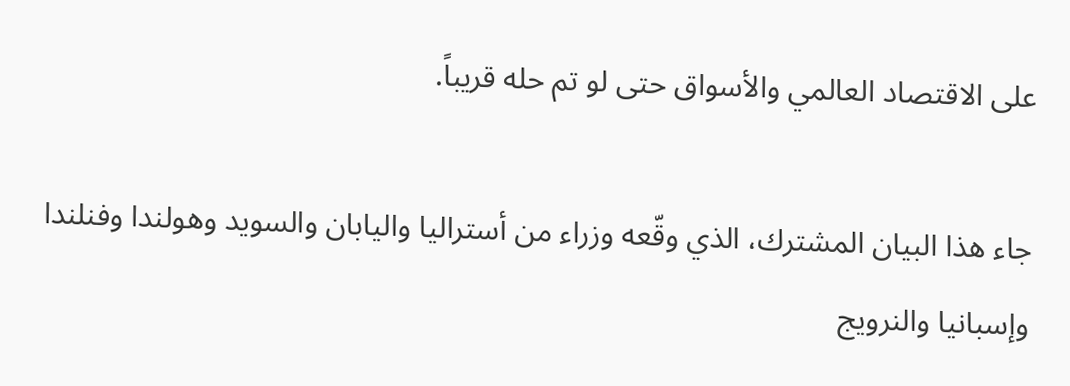على الاقتصاد العالمي والأسواق حتى لو تم حله قريباً.

جاء هذا البيان المشترك، الذي وقّعه وزراء من أستراليا واليابان والسويد وهولندا وفنلندا وإسبانيا والنرويج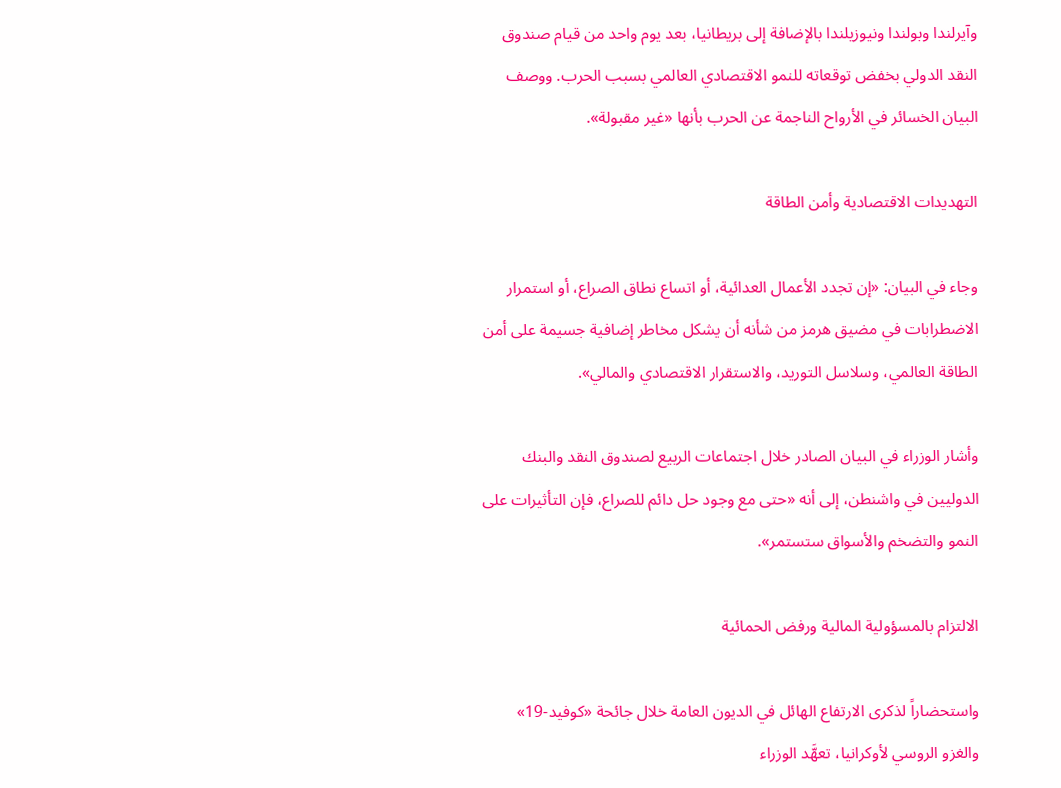وآيرلندا وبولندا ونيوزيلندا بالإضافة إلى بريطانيا، بعد يوم واحد من قيام صندوق النقد الدولي بخفض توقعاته للنمو الاقتصادي العالمي بسبب الحرب. ووصف البيان الخسائر في الأرواح الناجمة عن الحرب بأنها «غير مقبولة».

التهديدات الاقتصادية وأمن الطاقة

وجاء في البيان: «إن تجدد الأعمال العدائية، أو اتساع نطاق الصراع، أو استمرار الاضطرابات في مضيق هرمز من شأنه أن يشكل مخاطر إضافية جسيمة على أمن الطاقة العالمي، وسلاسل التوريد، والاستقرار الاقتصادي والمالي».

وأشار الوزراء في البيان الصادر خلال اجتماعات الربيع لصندوق النقد والبنك الدوليين في واشنطن، إلى أنه «حتى مع وجود حل دائم للصراع، فإن التأثيرات على النمو والتضخم والأسواق ستستمر».

الالتزام بالمسؤولية المالية ورفض الحمائية

واستحضاراً لذكرى الارتفاع الهائل في الديون العامة خلال جائحة «كوفيد-19» والغزو الروسي لأوكرانيا، تعهَّد الوزراء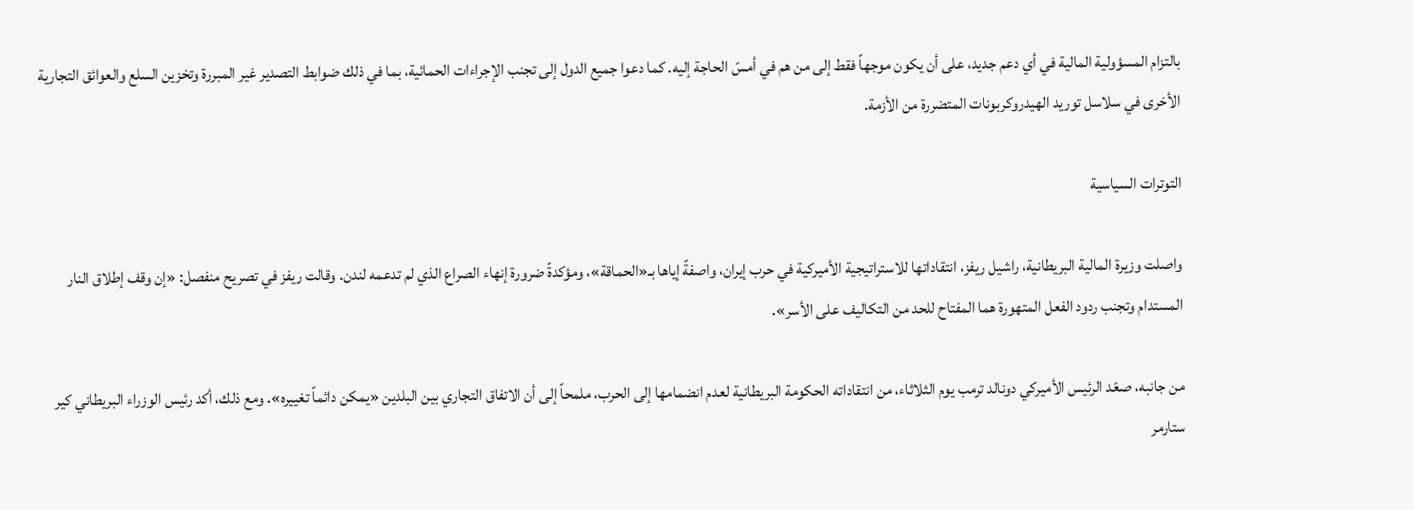بالتزام المسؤولية المالية في أي دعم جديد، على أن يكون موجهاً فقط إلى من هم في أمسّ الحاجة إليه. كما دعوا جميع الدول إلى تجنب الإجراءات الحمائية، بما في ذلك ضوابط التصدير غير المبررة وتخزين السلع والعوائق التجارية الأخرى في سلاسل توريد الهيدروكربونات المتضررة من الأزمة.

التوترات السياسية

واصلت وزيرة المالية البريطانية، راشيل ريفز، انتقاداتها للاستراتيجية الأميركية في حرب إيران، واصفةً إياها بـ«الحماقة»، ومؤكدةً ضرورة إنهاء الصراع الذي لم تدعمه لندن. وقالت ريفز في تصريح منفصل: «إن وقف إطلاق النار المستدام وتجنب ردود الفعل المتهورة هما المفتاح للحد من التكاليف على الأسر».

من جانبه، صعّد الرئيس الأميركي دونالد ترمب يوم الثلاثاء، من انتقاداته الحكومة البريطانية لعدم انضمامها إلى الحرب، ملمحاً إلى أن الاتفاق التجاري بين البلدين «يمكن دائماً تغييره». ومع ذلك، أكد رئيس الوزراء البريطاني كير ستارمر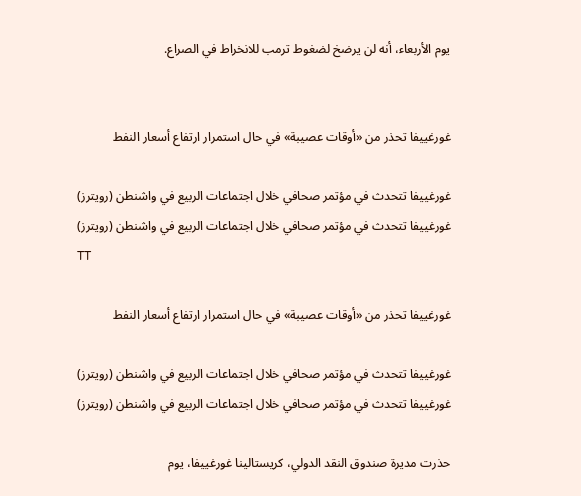يوم الأربعاء، أنه لن يرضخ لضغوط ترمب للانخراط في الصراع.


غورغييفا تحذر من «أوقات عصيبة» في حال استمرار ارتفاع أسعار النفط

غورغييفا تتحدث في مؤتمر صحافي خلال اجتماعات الربيع في واشنطن (رويترز)
غورغييفا تتحدث في مؤتمر صحافي خلال اجتماعات الربيع في واشنطن (رويترز)
TT

غورغييفا تحذر من «أوقات عصيبة» في حال استمرار ارتفاع أسعار النفط

غورغييفا تتحدث في مؤتمر صحافي خلال اجتماعات الربيع في واشنطن (رويترز)
غورغييفا تتحدث في مؤتمر صحافي خلال اجتماعات الربيع في واشنطن (رويترز)

حذرت مديرة صندوق النقد الدولي، كريستالينا غورغييفا، يوم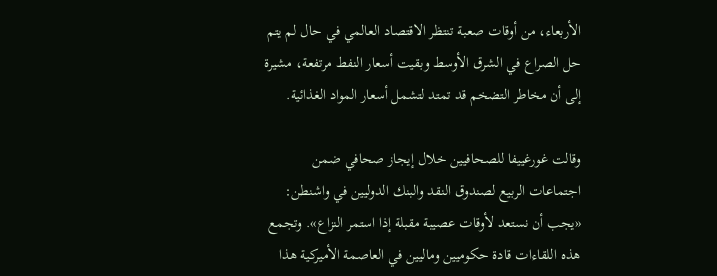الأربعاء، من أوقات صعبة تنتظر الاقتصاد العالمي في حال لم يتم حل الصراع في الشرق الأوسط وبقيت أسعار النفط مرتفعة، مشيرة إلى أن مخاطر التضخم قد تمتد لتشمل أسعار المواد الغذائية.

وقالت غورغييفا للصحافيين خلال إيجاز صحافي ضمن اجتماعات الربيع لصندوق النقد والبنك الدوليين في واشنطن: «يجب أن نستعد لأوقات عصيبة مقبلة إذا استمر النزاع». وتجمع هذه اللقاءات قادة حكوميين وماليين في العاصمة الأميركية هذا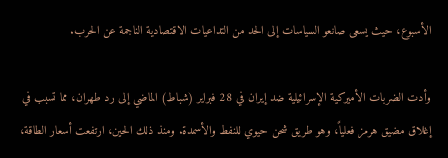الأسبوع، حيث يسعى صانعو السياسات إلى الحد من التداعيات الاقتصادية الناجمة عن الحرب.

وأدت الضربات الأميركية الإسرائيلية ضد إيران في 28 فبراير (شباط) الماضي إلى رد طهران، مما تسبب في إغلاق مضيق هرمز فعلياً، وهو طريق شحن حيوي للنفط والأسمدة. ومنذ ذلك الحين، ارتفعت أسعار الطاقة،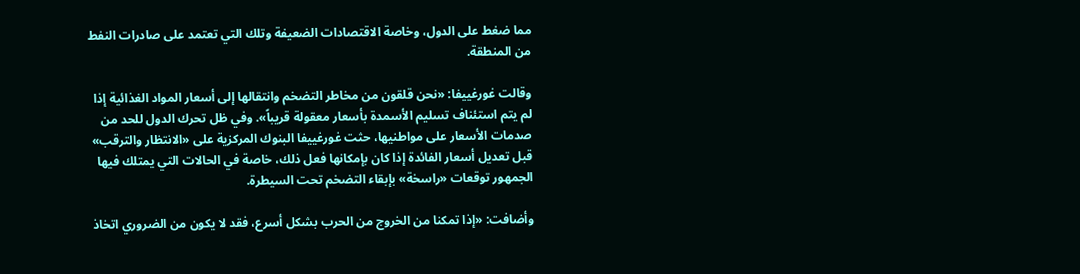مما ضغط على الدول، وخاصة الاقتصادات الضعيفة وتلك التي تعتمد على صادرات النفط من المنطقة.

وقالت غورغييفا: «نحن قلقون من مخاطر التضخم وانتقالها إلى أسعار المواد الغذائية إذا لم يتم استئناف تسليم الأسمدة بأسعار معقولة قريباً». وفي ظل تحرك الدول للحد من صدمات الأسعار على مواطنيها، حثت غورغييفا البنوك المركزية على «الانتظار والترقب» قبل تعديل أسعار الفائدة إذا كان بإمكانها فعل ذلك، خاصة في الحالات التي يمتلك فيها الجمهور توقعات «راسخة» بإبقاء التضخم تحت السيطرة.

وأضافت: «إذا تمكنا من الخروج من الحرب بشكل أسرع، فقد لا يكون من الضروري اتخاذ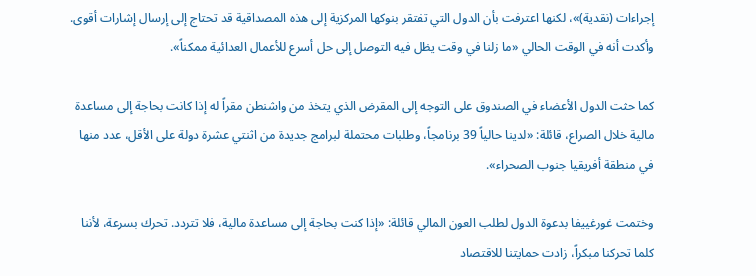إجراءات (نقدية)»، لكنها اعترفت بأن الدول التي تفتقر بنوكها المركزية إلى هذه المصداقية قد تحتاج إلى إرسال إشارات أقوى. وأكدت أنه في الوقت الحالي «ما زلنا في وقت يظل فيه التوصل إلى حل أسرع للأعمال العدائية ممكناً».

كما حثت الدول الأعضاء في الصندوق على التوجه إلى المقرض الذي يتخذ من واشنطن مقراً له إذا كانت بحاجة إلى مساعدة مالية خلال الصراع، قائلة: «لدينا حالياً 39 برنامجاً، وطلبات محتملة لبرامج جديدة من اثنتي عشرة دولة على الأقل، عدد منها في منطقة أفريقيا جنوب الصحراء».

وختمت غورغييفا بدعوة الدول لطلب العون المالي قائلة: «إذا كنت بحاجة إلى مساعدة مالية، فلا تتردد. تحرك بسرعة، لأننا كلما تحركنا مبكراً، زادت حمايتنا للاقتصاد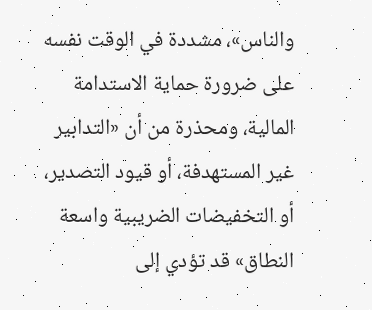والناس»، مشددة في الوقت نفسه على ضرورة حماية الاستدامة المالية، ومحذرة من أن «التدابير غير المستهدفة، أو قيود التصدير، أو التخفيضات الضريبية واسعة النطاق» قد تؤدي إلى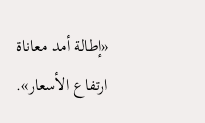«إطالة أمد معاناة ارتفاع الأسعار».